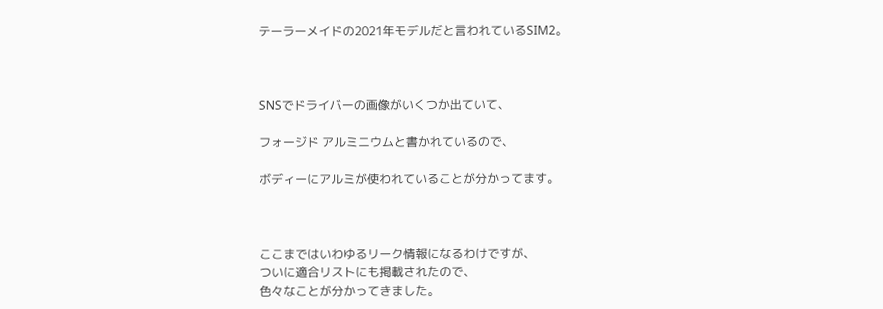テーラーメイドの2021年モデルだと言われているSIM2。



SNSでドライバーの画像がいくつか出ていて、

フォージド アルミニウムと書かれているので、

ボディーにアルミが使われていることが分かってます。



ここまではいわゆるリーク情報になるわけですが、
ついに適合リストにも掲載されたので、
色々なことが分かってきました。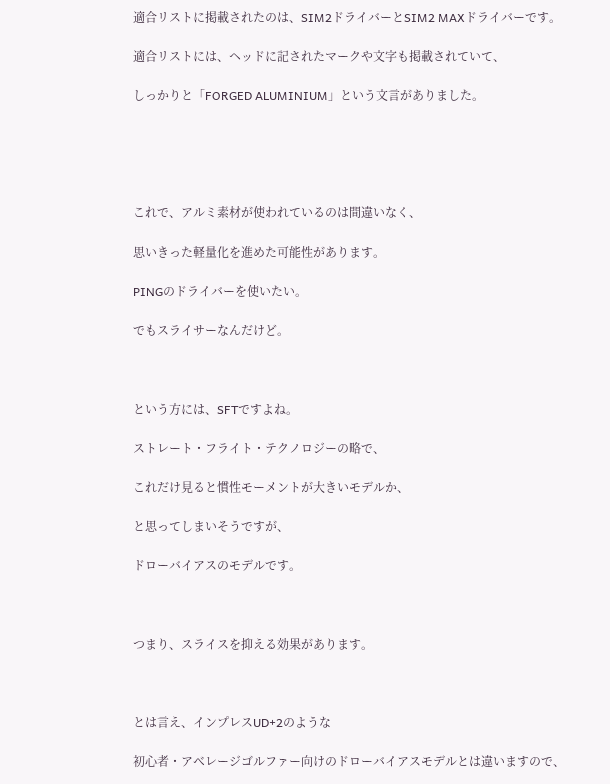適合リストに掲載されたのは、SIM2ドライバーとSIM2 MAXドライバーです。

適合リストには、ヘッドに記されたマークや文字も掲載されていて、

しっかりと「FORGED ALUMINIUM」という文言がありました。





これで、アルミ素材が使われているのは間違いなく、

思いきった軽量化を進めた可能性があります。

PINGのドライバーを使いたい。

でもスライサーなんだけど。



という方には、SFTですよね。

ストレート・フライト・テクノロジーの略で、

これだけ見ると慣性モーメントが大きいモデルか、

と思ってしまいそうですが、

ドローバイアスのモデルです。



つまり、スライスを抑える効果があります。



とは言え、インプレスUD+2のような

初心者・アベレージゴルファー向けのドローバイアスモデルとは違いますので、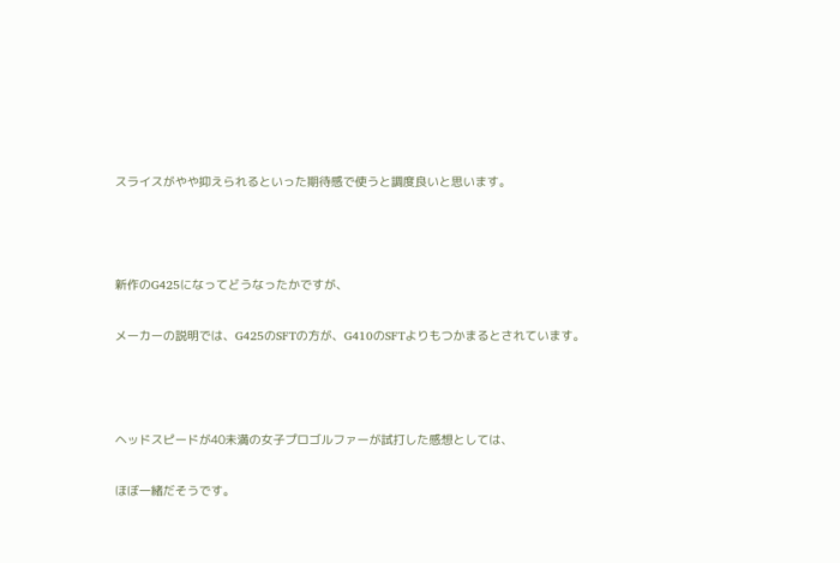スライスがやや抑えられるといった期待感で使うと調度良いと思います。



新作のG425になってどうなったかですが、

メーカーの説明では、G425のSFTの方が、G410のSFTよりもつかまるとされています。



ヘッドスピードが40未満の女子プロゴルファーが試打した感想としては、

ほぼ一緒だそうです。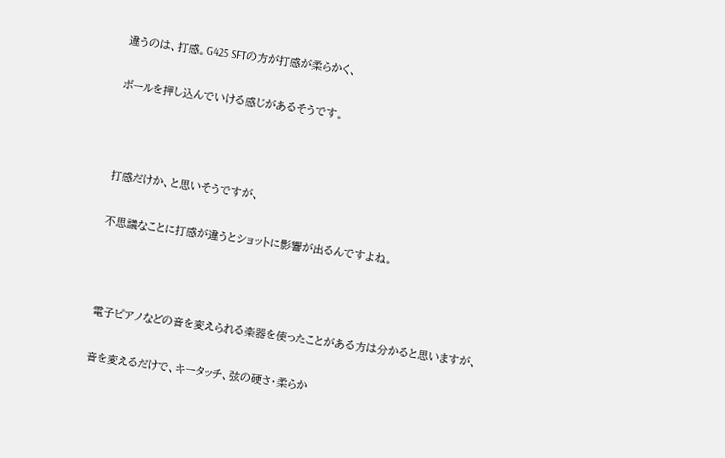違うのは、打感。G425 SFTの方が打感が柔らかく、

ボールを押し込んでいける感じがあるそうです。



打感だけか、と思いそうですが、

不思議なことに打感が違うとショットに影響が出るんですよね。



電子ピアノなどの音を変えられる楽器を使ったことがある方は分かると思いますが、

音を変えるだけで、キータッチ、弦の硬さ・柔らか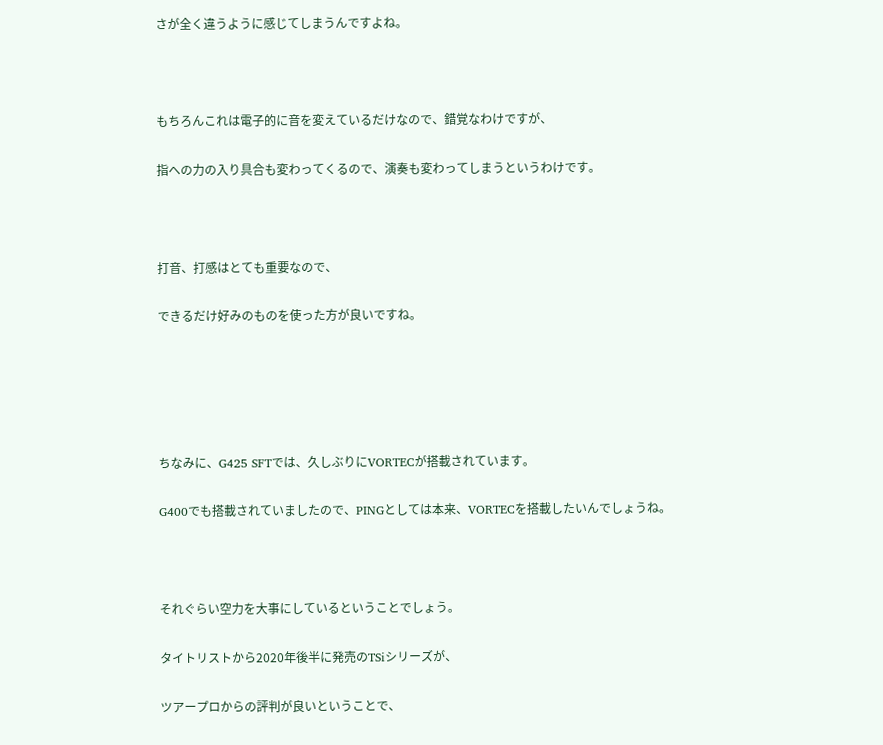さが全く違うように感じてしまうんですよね。



もちろんこれは電子的に音を変えているだけなので、錯覚なわけですが、

指への力の入り具合も変わってくるので、演奏も変わってしまうというわけです。



打音、打感はとても重要なので、

できるだけ好みのものを使った方が良いですね。





ちなみに、G425 SFTでは、久しぶりにVORTECが搭載されています。

G400でも搭載されていましたので、PINGとしては本来、VORTECを搭載したいんでしょうね。



それぐらい空力を大事にしているということでしょう。

タイトリストから2020年後半に発売のTSiシリーズが、

ツアープロからの評判が良いということで、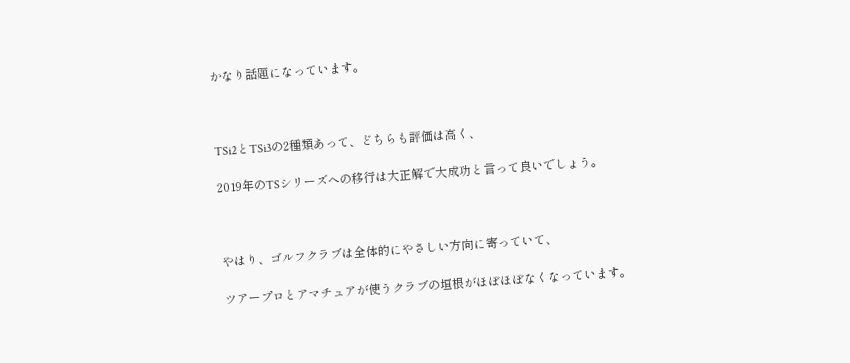かなり話題になっています。



TSi2とTSi3の2種類あって、どちらも評価は高く、

2019年のTSシリーズへの移行は大正解で大成功と言って良いでしょう。



やはり、ゴルフクラブは全体的にやさしい方向に寄っていて、

ツアープロとアマチュアが使うクラブの垣根がほぼほぼなくなっています。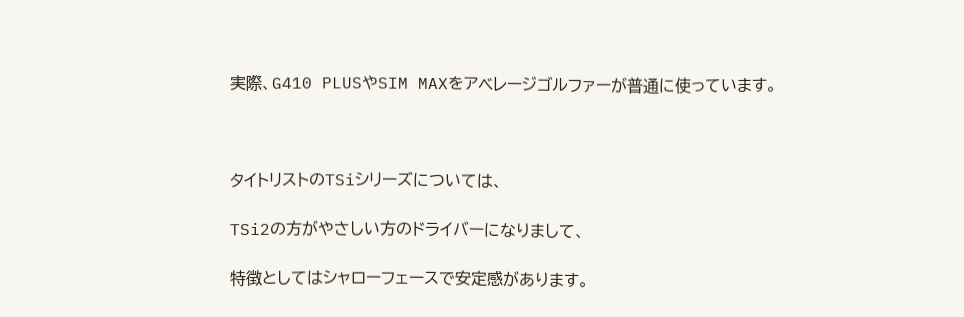実際、G410 PLUSやSIM MAXをアベレージゴルファーが普通に使っています。



タイトリストのTSiシリーズについては、

TSi2の方がやさしい方のドライバーになりまして、

特徴としてはシャローフェースで安定感があります。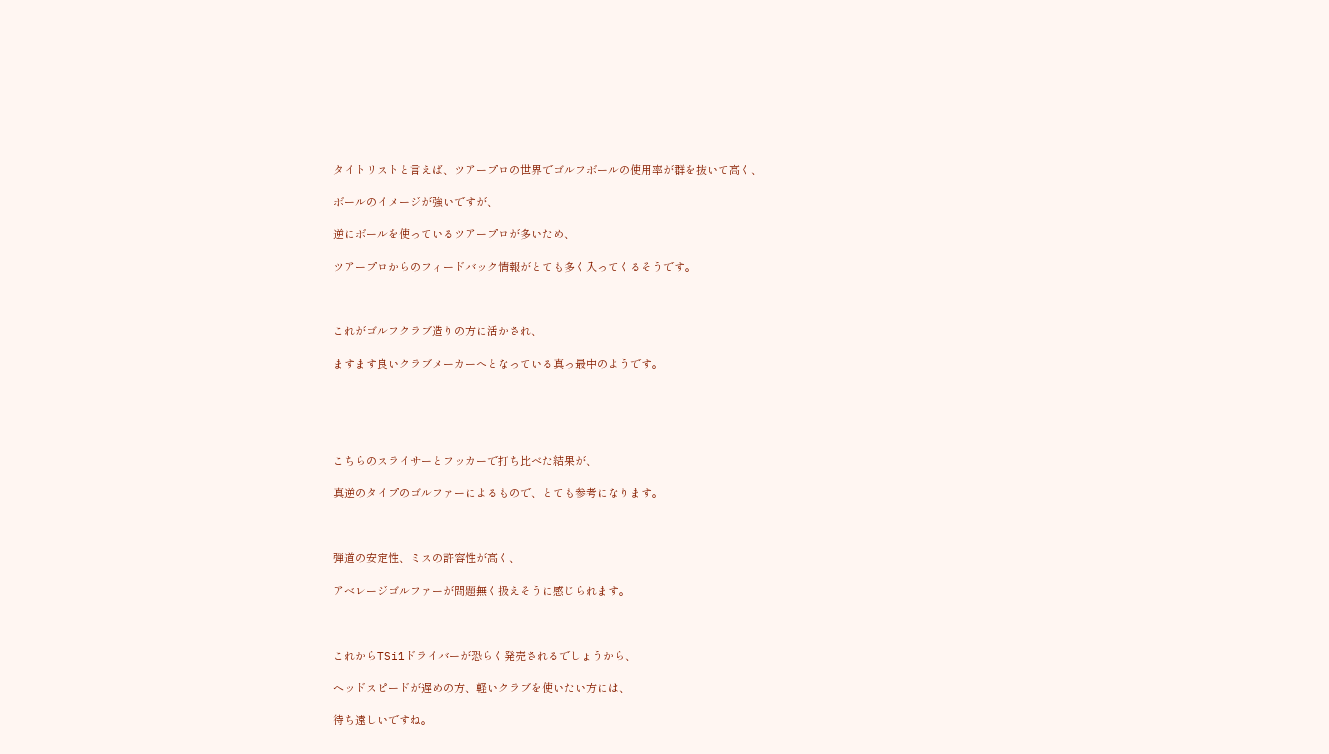タイトリストと言えば、ツアープロの世界でゴルフボールの使用率が群を抜いて高く、

ボールのイメージが強いですが、

逆にボールを使っているツアープロが多いため、

ツアープロからのフィードバック情報がとても多く入ってくるそうです。



これがゴルフクラブ造りの方に活かされ、

ますます良いクラブメーカーへとなっている真っ最中のようです。





こちらのスライサーとフッカーで打ち比べた結果が、

真逆のタイプのゴルファーによるもので、とても参考になります。



弾道の安定性、ミスの許容性が高く、

アベレージゴルファーが問題無く扱えそうに感じられます。



これからTSi1ドライバーが恐らく発売されるでしょうから、

ヘッドスピードが遅めの方、軽いクラブを使いたい方には、

待ち遠しいですね。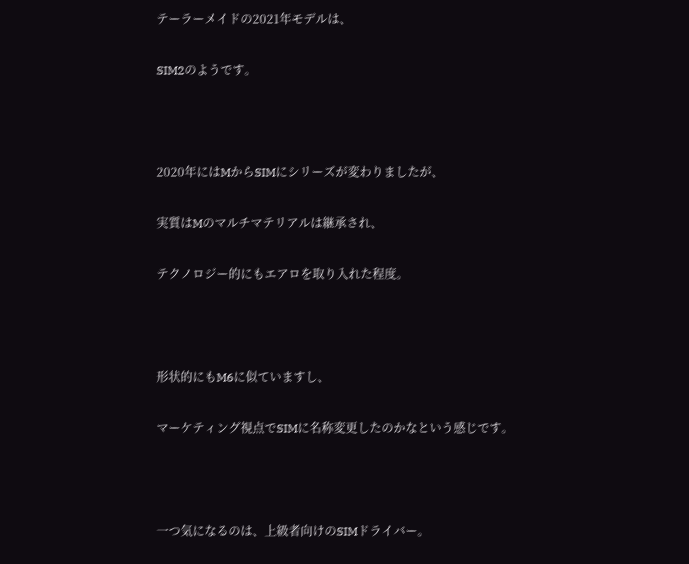テーラーメイドの2021年モデルは、

SIM2のようです。



2020年にはMからSIMにシリーズが変わりましたが、

実質はMのマルチマテリアルは継承され、

テクノロジー的にもエアロを取り入れた程度。



形状的にもM6に似ていますし、

マーケティング視点でSIMに名称変更したのかなという感じです。



一つ気になるのは、上級者向けのSIMドライバー。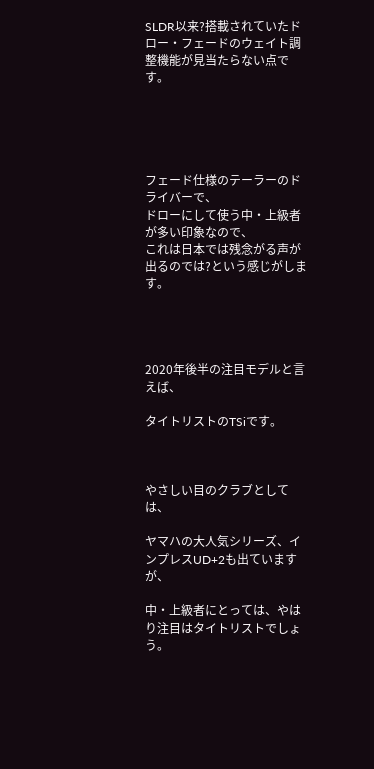SLDR以来?搭載されていたドロー・フェードのウェイト調整機能が見当たらない点です。





フェード仕様のテーラーのドライバーで、
ドローにして使う中・上級者が多い印象なので、
これは日本では残念がる声が出るのでは?という感じがします。




2020年後半の注目モデルと言えば、

タイトリストのTSiです。



やさしい目のクラブとしては、

ヤマハの大人気シリーズ、インプレスUD+2も出ていますが、

中・上級者にとっては、やはり注目はタイトリストでしょう。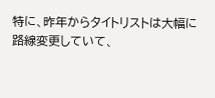特に、昨年からタイトリストは大幅に路線変更していて、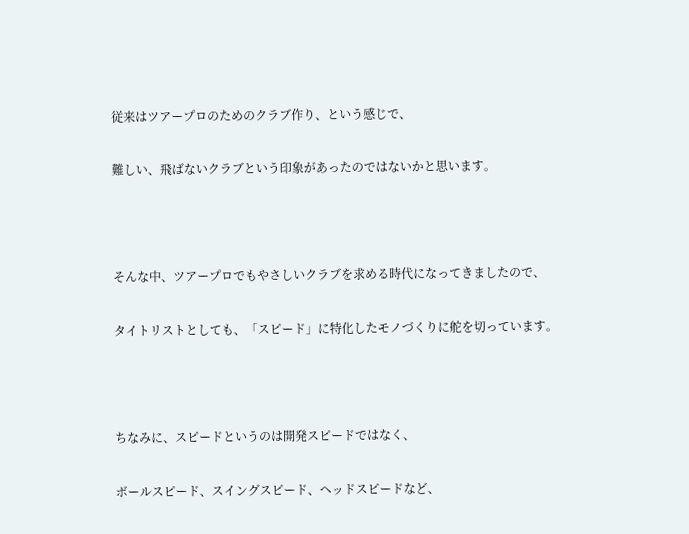従来はツアープロのためのクラブ作り、という感じで、

難しい、飛ばないクラブという印象があったのではないかと思います。



そんな中、ツアープロでもやさしいクラブを求める時代になってきましたので、

タイトリストとしても、「スピード」に特化したモノづくりに舵を切っています。



ちなみに、スピードというのは開発スピードではなく、

ボールスピード、スイングスピード、ヘッドスピードなど、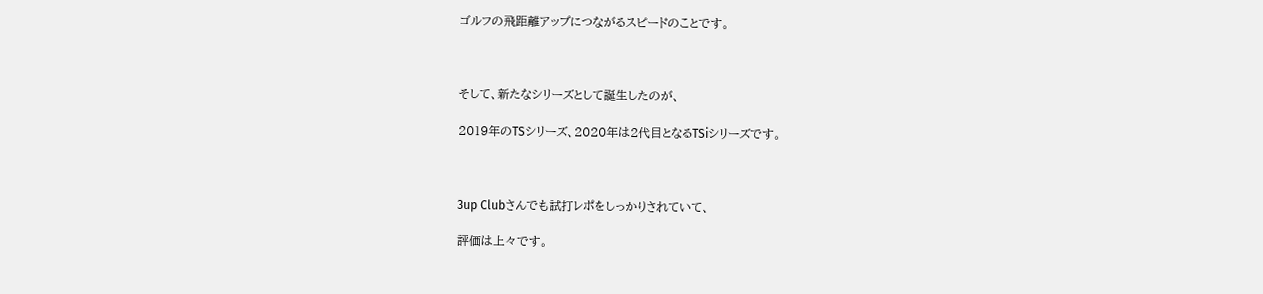ゴルフの飛距離アップにつながるスピードのことです。



そして、新たなシリーズとして誕生したのが、

2019年のTSシリーズ、2020年は2代目となるTSiシリーズです。



3up Clubさんでも試打レポをしっかりされていて、

評価は上々です。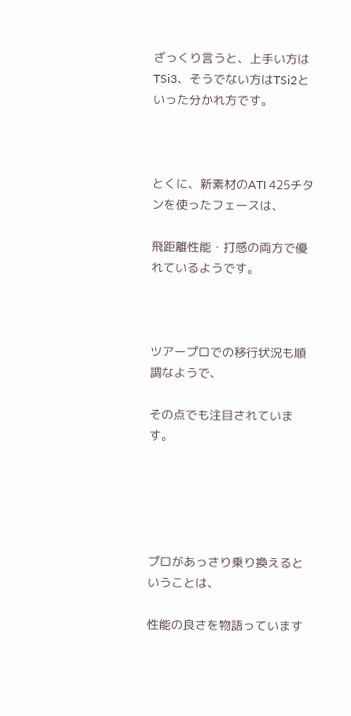ざっくり言うと、上手い方はTSi3、そうでない方はTSi2といった分かれ方です。



とくに、新素材のATI 425チタンを使ったフェースは、

飛距離性能・打感の両方で優れているようです。



ツアープロでの移行状況も順調なようで、

その点でも注目されています。





プロがあっさり乗り換えるということは、

性能の良さを物語っています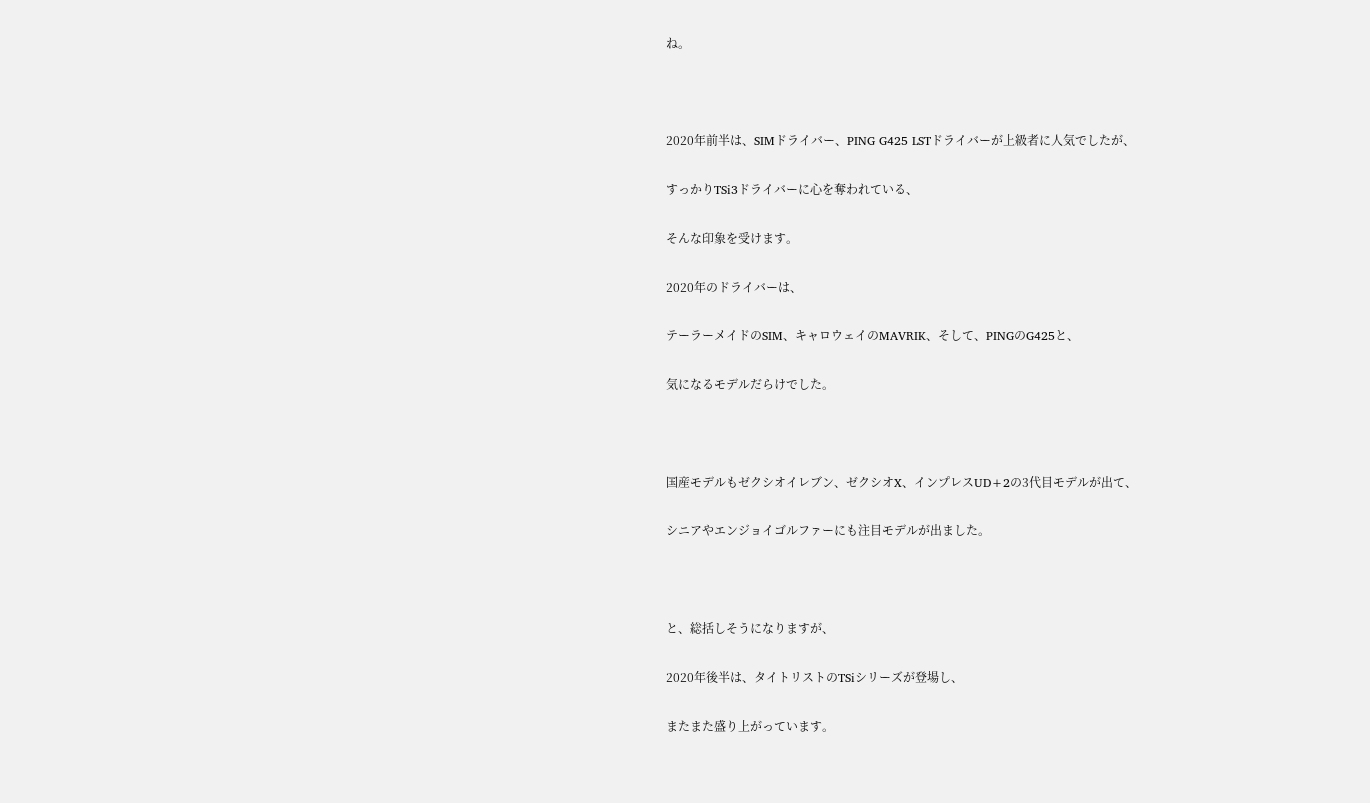ね。



2020年前半は、SIMドライバー、PING G425 LSTドライバーが上級者に人気でしたが、

すっかりTSi3ドライバーに心を奪われている、

そんな印象を受けます。

2020年のドライバーは、

テーラーメイドのSIM、キャロウェイのMAVRIK、そして、PINGのG425と、

気になるモデルだらけでした。



国産モデルもゼクシオイレブン、ゼクシオX、インプレスUD+2の3代目モデルが出て、

シニアやエンジョイゴルファーにも注目モデルが出ました。



と、総括しそうになりますが、

2020年後半は、タイトリストのTSiシリーズが登場し、

またまた盛り上がっています。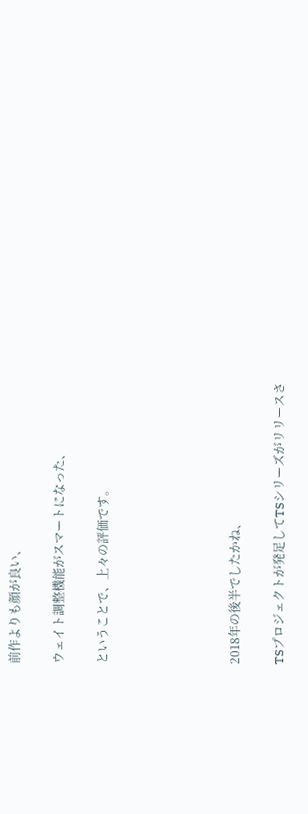前作よりも顔が良い、

ウェイト調整機能がスマートになった、

ということで、上々の評価です。





2018年の後半でしたかね、

TSプロジェクトが発足してTSシリーズがリリースさ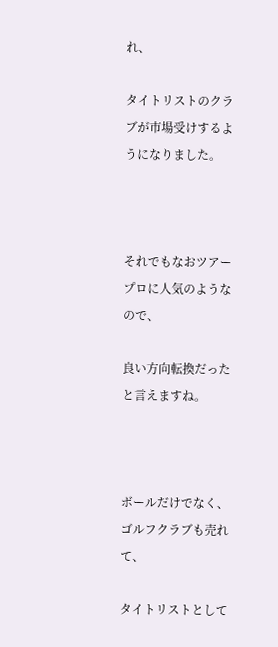れ、

タイトリストのクラブが市場受けするようになりました。



それでもなおツアープロに人気のようなので、

良い方向転換だったと言えますね。



ボールだけでなく、ゴルフクラブも売れて、

タイトリストとして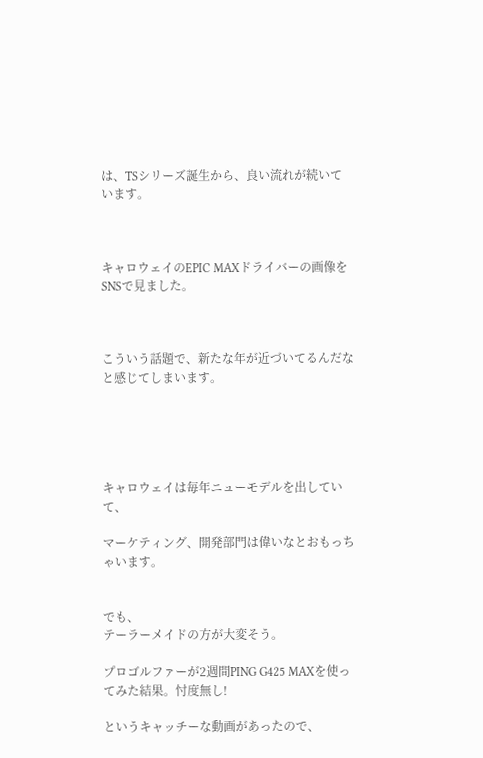は、TSシリーズ誕生から、良い流れが続いています。



キャロウェイのEPIC MAXドライバーの画像をSNSで見ました。



こういう話題で、新たな年が近づいてるんだなと感じてしまいます。





キャロウェイは毎年ニューモデルを出していて、

マーケティング、開発部門は偉いなとおもっちゃいます。


でも、
テーラーメイドの方が大変そう。

プロゴルファーが2週間PING G425 MAXを使ってみた結果。忖度無し!

というキャッチーな動画があったので、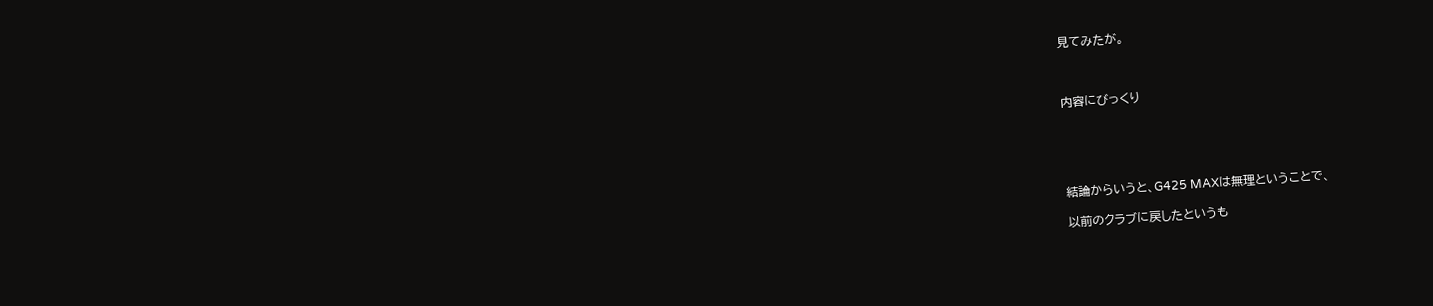見てみたが。



内容にびっくり





結論からいうと、G425 MAXは無理ということで、

以前のクラブに戻したというも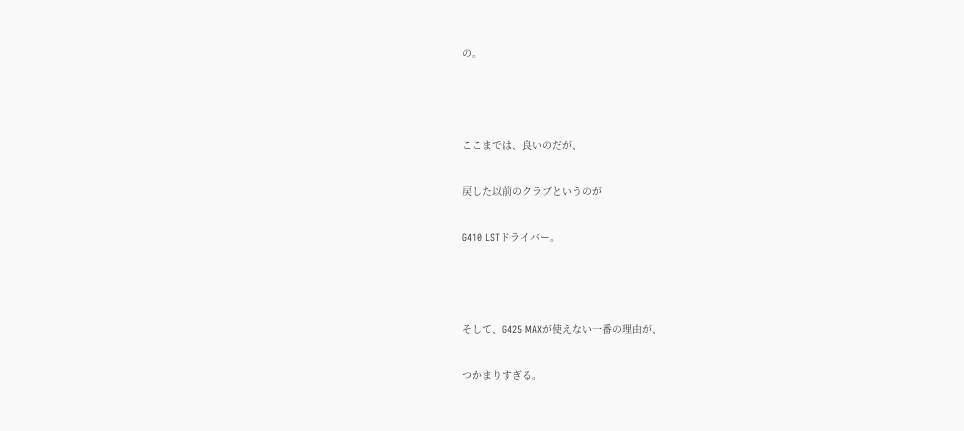の。



ここまでは、良いのだが、

戻した以前のクラブというのが

G410 LSTドライバー。



そして、G425 MAXが使えない一番の理由が、

つかまりすぎる。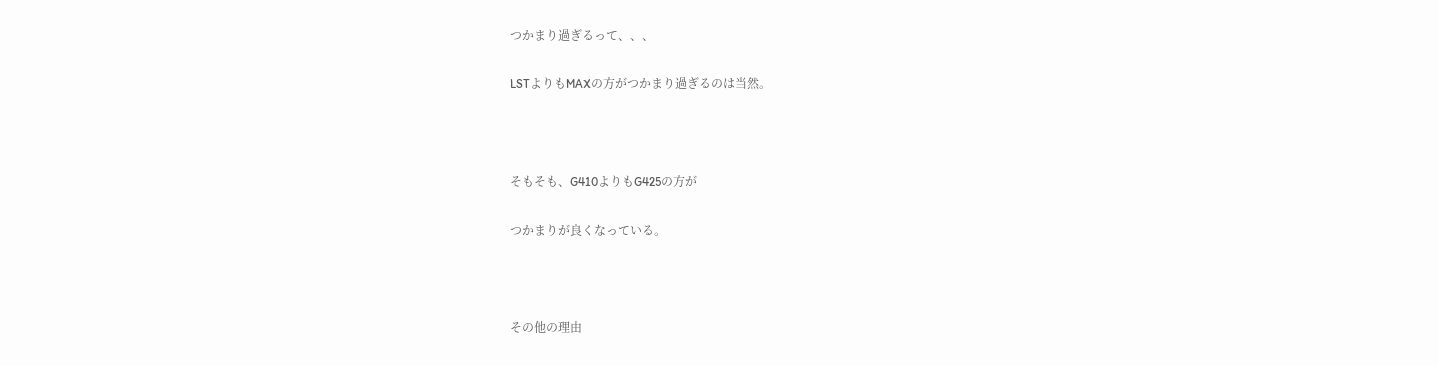つかまり過ぎるって、、、

LSTよりもMAXの方がつかまり過ぎるのは当然。



そもそも、G410よりもG425の方が

つかまりが良くなっている。



その他の理由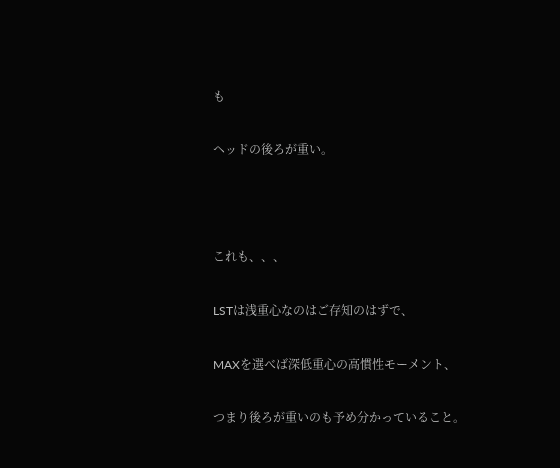も

ヘッドの後ろが重い。



これも、、、

LSTは浅重心なのはご存知のはずで、

MAXを選べば深低重心の高慣性モーメント、

つまり後ろが重いのも予め分かっていること。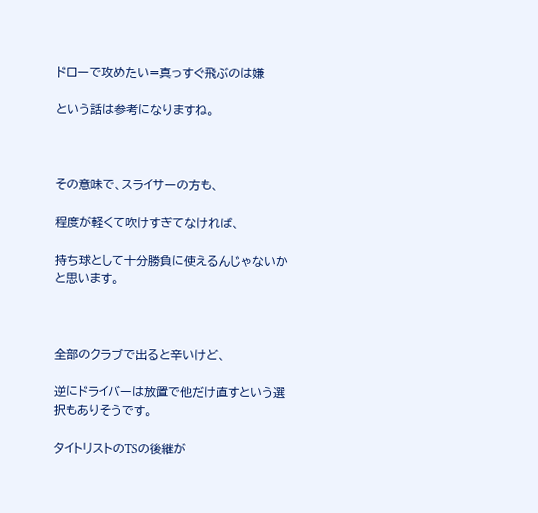ドローで攻めたい=真っすぐ飛ぶのは嫌

という話は参考になりますね。



その意味で、スライサーの方も、

程度が軽くて吹けすぎてなければ、

持ち球として十分勝負に使えるんじゃないかと思います。



全部のクラブで出ると辛いけど、

逆にドライバーは放置で他だけ直すという選択もありそうです。

タイトリストのTSの後継が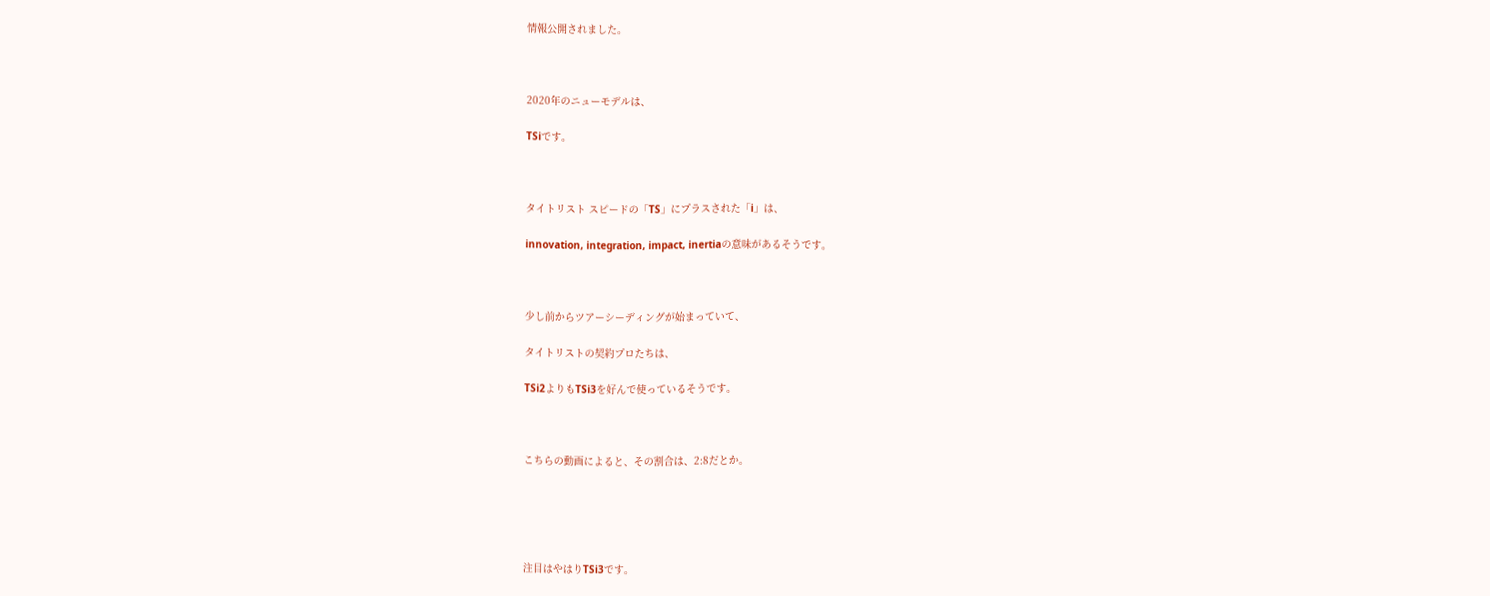情報公開されました。



2020年のニューモデルは、

TSiです。



タイトリスト スピードの「TS」にプラスされた「i」は、

innovation, integration, impact, inertiaの意味があるそうです。



少し前からツアーシーディングが始まっていて、

タイトリストの契約プロたちは、

TSi2よりもTSi3を好んで使っているそうです。



こちらの動画によると、その割合は、2:8だとか。





注目はやはりTSi3です。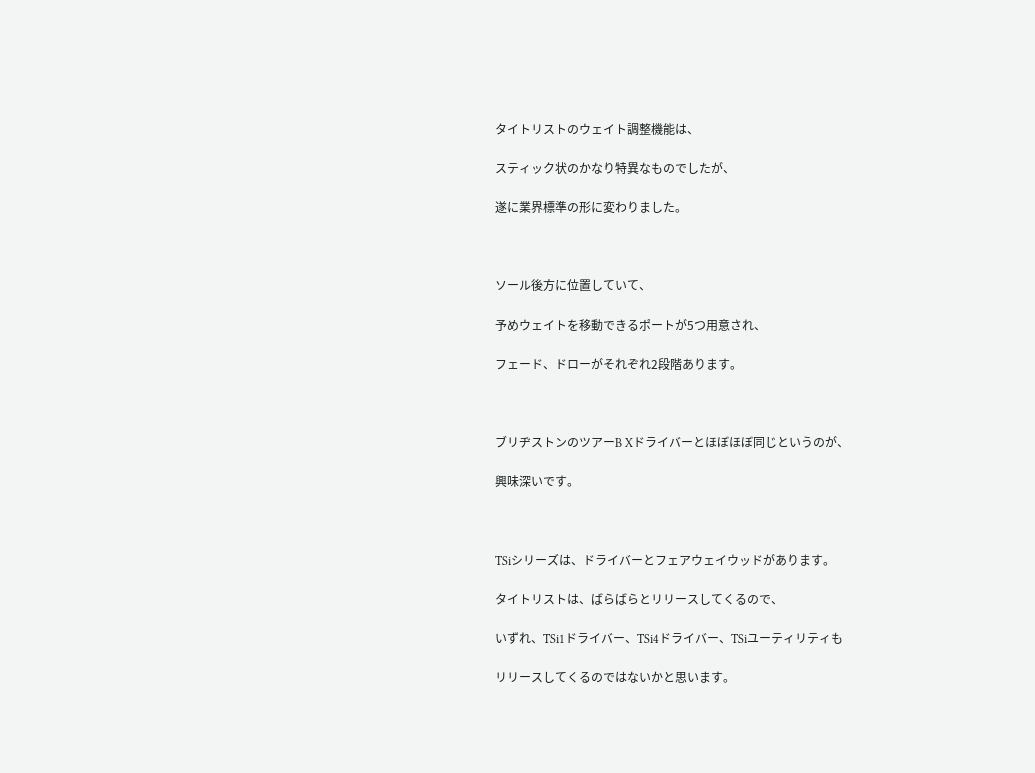タイトリストのウェイト調整機能は、

スティック状のかなり特異なものでしたが、

遂に業界標準の形に変わりました。



ソール後方に位置していて、

予めウェイトを移動できるポートが5つ用意され、

フェード、ドローがそれぞれ2段階あります。



ブリヂストンのツアーB Xドライバーとほぼほぼ同じというのが、

興味深いです。



TSiシリーズは、ドライバーとフェアウェイウッドがあります。

タイトリストは、ばらばらとリリースしてくるので、

いずれ、TSi1ドライバー、TSi4ドライバー、TSiユーティリティも

リリースしてくるのではないかと思います。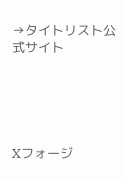→タイトリスト公式サイト





Xフォージ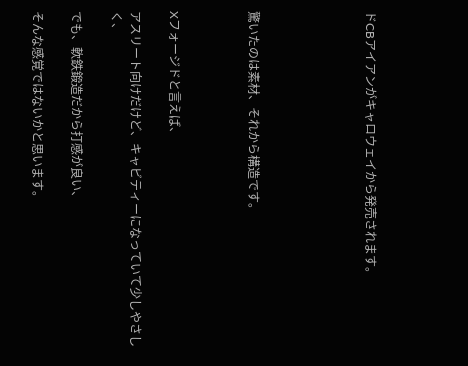ドCBアイアンがキャロウェイから発売されます。





驚いたのは素材、それから構造です。



Xフォージドと言えば、

アスリート向けだけど、キャビティーになっていて少しやさしく、

でも、軟鉄鍛造だから打感が良い、

そんな感覚ではないかと思います。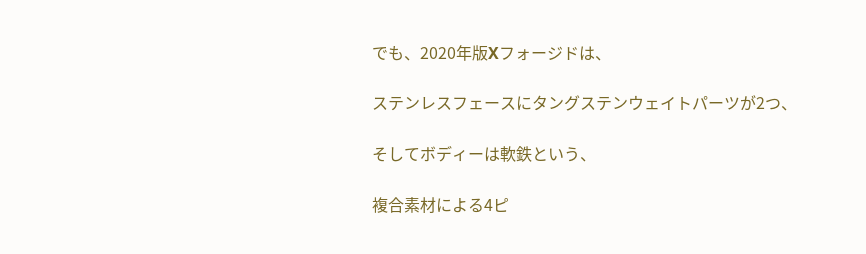でも、2020年版Xフォージドは、

ステンレスフェースにタングステンウェイトパーツが2つ、

そしてボディーは軟鉄という、

複合素材による4ピ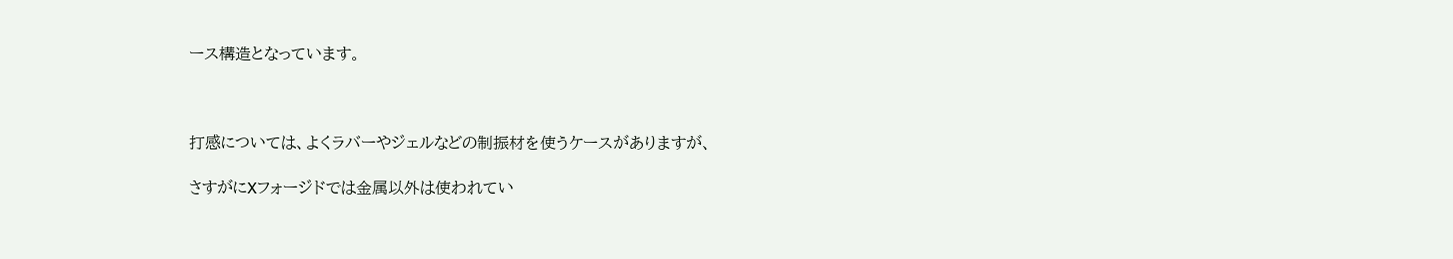ース構造となっています。



打感については、よくラバーやジェルなどの制振材を使うケースがありますが、

さすがにXフォージドでは金属以外は使われてい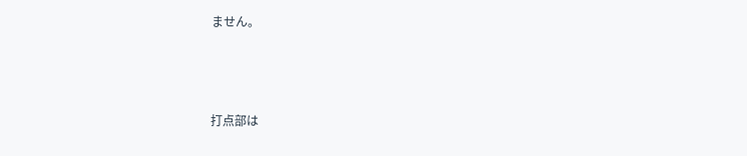ません。



打点部は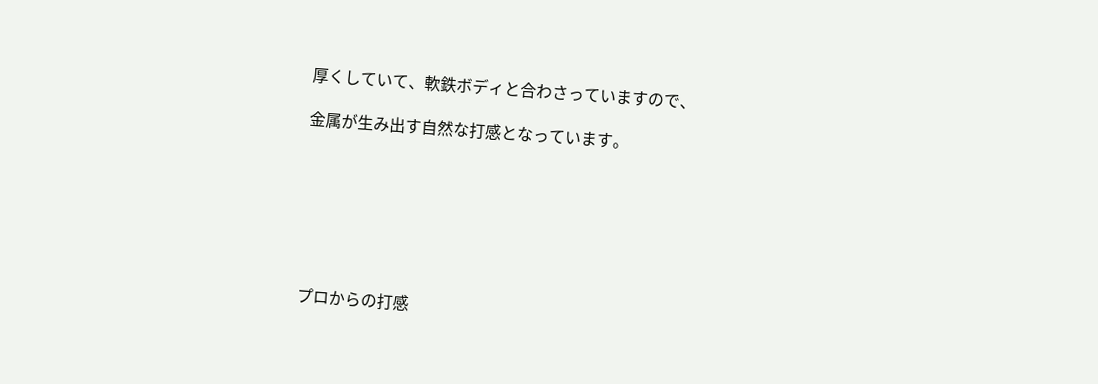厚くしていて、軟鉄ボディと合わさっていますので、

金属が生み出す自然な打感となっています。







プロからの打感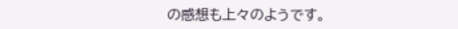の感想も上々のようです。